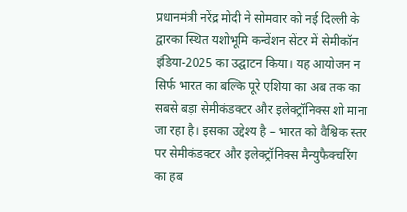प्रधानमंत्री नरेंद्र मोदी ने सोमवार को नई दिल्ली के द्वारका स्थित यशोभूमि कन्वेंशन सेंटर में सेमीकॉन इंडिया-2025 का उद्घाटन किया। यह आयोजन न सिर्फ भारत का बल्कि पूरे एशिया का अब तक का सबसे बड़ा सेमीकंडक्टर और इलेक्ट्रॉनिक्स शो माना जा रहा है। इसका उद्देश्य है – भारत को वैश्विक स्तर पर सेमीकंडक्टर और इलेक्ट्रॉनिक्स मैन्युफैक्चरिंग का हब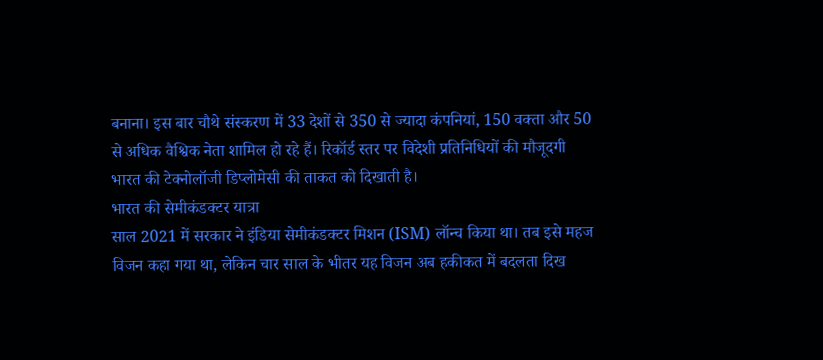बनाना। इस बार चौथे संस्करण में 33 देशों से 350 से ज्यादा कंपनियां, 150 वक्ता और 50 से अधिक वैश्विक नेता शामिल हो रहे हैं। रिकॉर्ड स्तर पर विदेशी प्रतिनिधियों की मौजूदगी भारत की टेक्नोलॉजी डिप्लोमेसी की ताकत को दिखाती है।
भारत की सेमीकंडक्टर यात्रा
साल 2021 में सरकार ने इंडिया सेमीकंडक्टर मिशन (ISM) लॉन्च किया था। तब इसे महज विजन कहा गया था, लेकिन चार साल के भीतर यह विजन अब हकीकत में बदलता दिख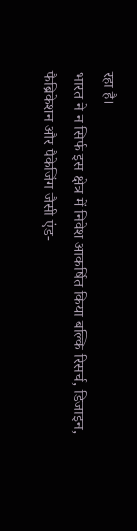रहा है।
भारत ने न सिर्फ इस क्षेत्र में निवेश आकर्षित किया बल्कि रिसर्च, डिजाइन, फैब्रिकेशन और पैकेजिंग जैसी एंड-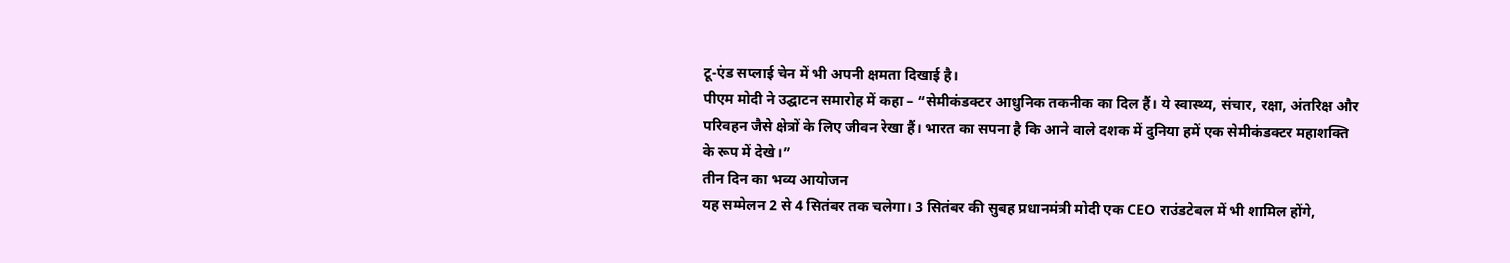टू-एंड सप्लाई चेन में भी अपनी क्षमता दिखाई है।
पीएम मोदी ने उद्घाटन समारोह में कहा – “सेमीकंडक्टर आधुनिक तकनीक का दिल हैं। ये स्वास्थ्य, संचार, रक्षा, अंतरिक्ष और परिवहन जैसे क्षेत्रों के लिए जीवन रेखा हैं। भारत का सपना है कि आने वाले दशक में दुनिया हमें एक सेमीकंडक्टर महाशक्ति के रूप में देखे।”
तीन दिन का भव्य आयोजन
यह सम्मेलन 2 से 4 सितंबर तक चलेगा। 3 सितंबर की सुबह प्रधानमंत्री मोदी एक CEO राउंडटेबल में भी शामिल होंगे,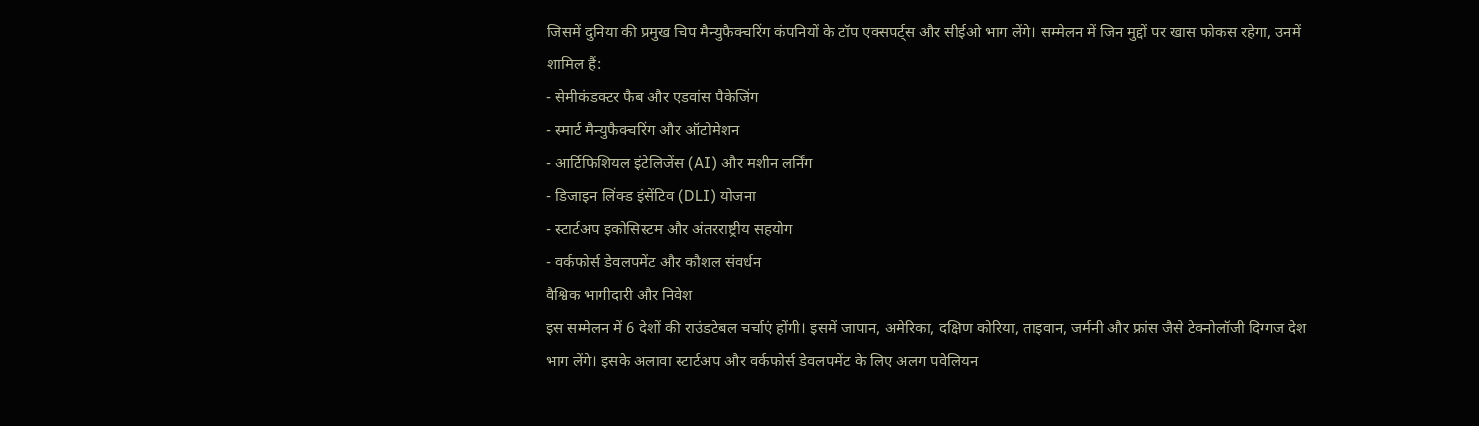जिसमें दुनिया की प्रमुख चिप मैन्युफैक्चरिंग कंपनियों के टॉप एक्सपर्ट्स और सीईओ भाग लेंगे। सम्मेलन में जिन मुद्दों पर खास फोकस रहेगा, उनमें शामिल हैं:
- सेमीकंडक्टर फैब और एडवांस पैकेजिंग
- स्मार्ट मैन्युफैक्चरिंग और ऑटोमेशन
- आर्टिफिशियल इंटेलिजेंस (AI) और मशीन लर्निंग
- डिजाइन लिंक्ड इंसेंटिव (DLI) योजना
- स्टार्टअप इकोसिस्टम और अंतरराष्ट्रीय सहयोग
- वर्कफोर्स डेवलपमेंट और कौशल संवर्धन
वैश्विक भागीदारी और निवेश
इस सम्मेलन में 6 देशों की राउंडटेबल चर्चाएं होंगी। इसमें जापान, अमेरिका, दक्षिण कोरिया, ताइवान, जर्मनी और फ्रांस जैसे टेक्नोलॉजी दिग्गज देश भाग लेंगे। इसके अलावा स्टार्टअप और वर्कफोर्स डेवलपमेंट के लिए अलग पवेलियन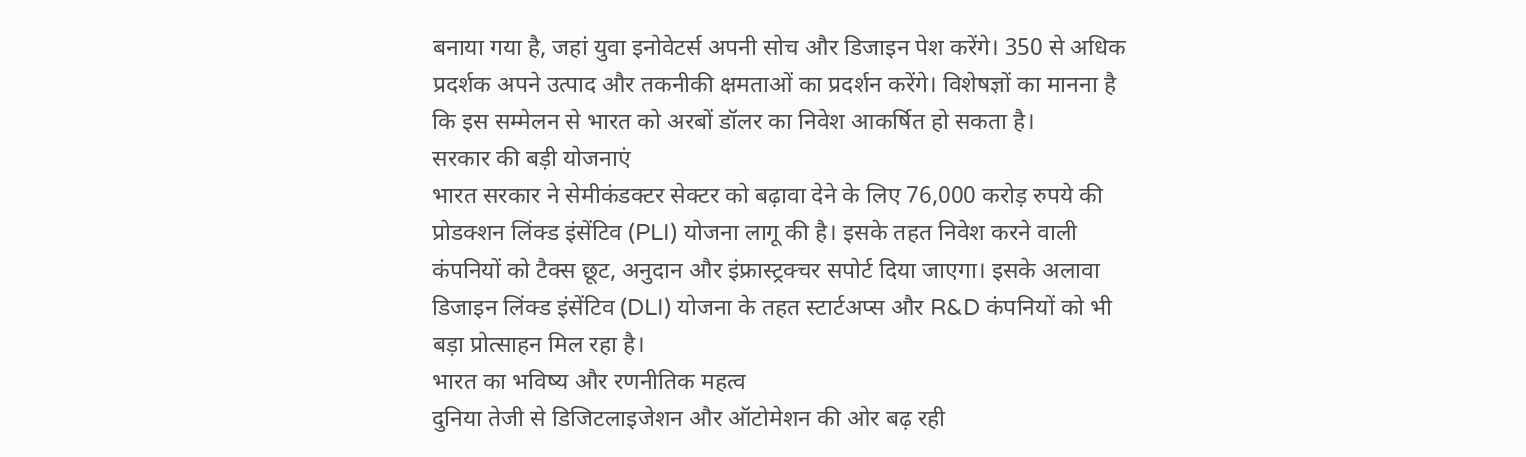बनाया गया है, जहां युवा इनोवेटर्स अपनी सोच और डिजाइन पेश करेंगे। 350 से अधिक प्रदर्शक अपने उत्पाद और तकनीकी क्षमताओं का प्रदर्शन करेंगे। विशेषज्ञों का मानना है कि इस सम्मेलन से भारत को अरबों डॉलर का निवेश आकर्षित हो सकता है।
सरकार की बड़ी योजनाएं
भारत सरकार ने सेमीकंडक्टर सेक्टर को बढ़ावा देने के लिए 76,000 करोड़ रुपये की प्रोडक्शन लिंक्ड इंसेंटिव (PLI) योजना लागू की है। इसके तहत निवेश करने वाली कंपनियों को टैक्स छूट, अनुदान और इंफ्रास्ट्रक्चर सपोर्ट दिया जाएगा। इसके अलावा डिजाइन लिंक्ड इंसेंटिव (DLI) योजना के तहत स्टार्टअप्स और R&D कंपनियों को भी बड़ा प्रोत्साहन मिल रहा है।
भारत का भविष्य और रणनीतिक महत्व
दुनिया तेजी से डिजिटलाइजेशन और ऑटोमेशन की ओर बढ़ रही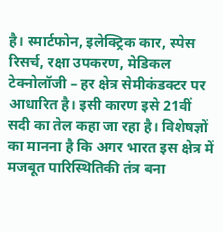है। स्मार्टफोन, इलेक्ट्रिक कार, स्पेस रिसर्च, रक्षा उपकरण, मेडिकल टेक्नोलॉजी – हर क्षेत्र सेमीकंडक्टर पर आधारित है। इसी कारण इसे 21वीं सदी का तेल कहा जा रहा है। विशेषज्ञों का मानना है कि अगर भारत इस क्षेत्र में मजबूत पारिस्थितिकी तंत्र बना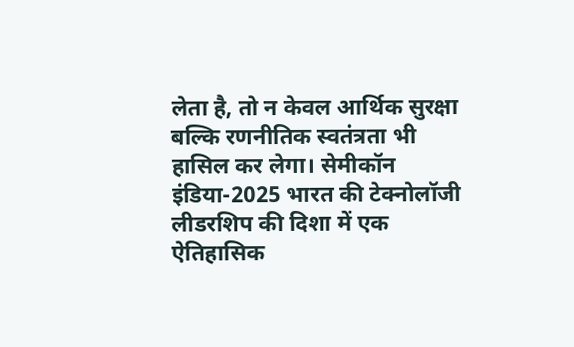लेता है, तो न केवल आर्थिक सुरक्षा बल्कि रणनीतिक स्वतंत्रता भी हासिल कर लेगा। सेमीकॉन इंडिया-2025 भारत की टेक्नोलॉजी लीडरशिप की दिशा में एक ऐतिहासिक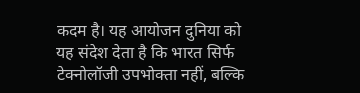कदम है। यह आयोजन दुनिया को यह संदेश देता है कि भारत सिर्फ टेक्नोलॉजी उपभोक्ता नहीं, बल्कि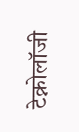टेक्नोलॉजी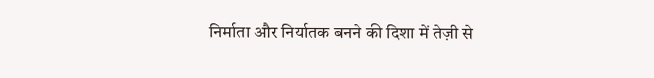निर्माता और निर्यातक बनने की दिशा में तेज़ी से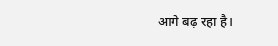आगे बढ़ रहा है।